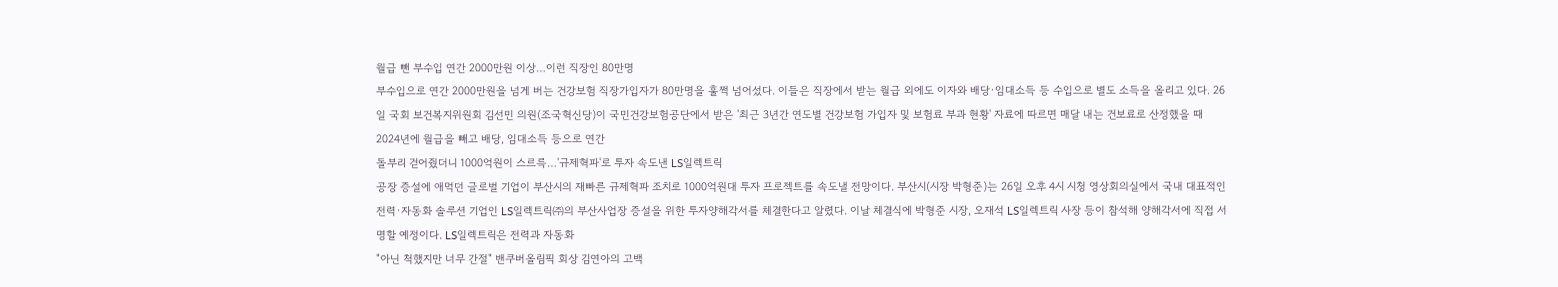월급 뺀 부수입 연간 2000만원 이상…이런 직장인 80만명
부수입으로 연간 2000만원을 넘게 버는 건강보험 직장가입자가 80만명을 훌쩍 넘어섰다. 이들은 직장에서 받는 월급 외에도 이자와 배당·임대소득 등 수입으로 별도 소득을 올리고 있다. 26일 국회 보건복지위원회 김선민 의원(조국혁신당)이 국민건강보험공단에서 받은 '최근 3년간 연도별 건강보험 가입자 및 보험료 부과 현황' 자료에 따르면 매달 내는 건보료로 산정했을 때 2024년에 월급을 빼고 배당, 임대소득 등으로 연간
돌부리 걷어줬더니 1000억원이 스르륵…'규제혁파'로 투자 속도낸 LS일렉트릭
공장 증설에 애먹던 글로벌 기업이 부산시의 재빠른 규제혁파 조치로 1000억원대 투자 프로젝트를 속도낼 전망이다. 부산시(시장 박형준)는 26일 오후 4시 시청 영상회의실에서 국내 대표적인 전력·자동화 솔루션 기업인 LS일렉트릭㈜의 부산사업장 증설을 위한 투자양해각서를 체결한다고 알렸다. 이날 체결식에 박형준 시장, 오재석 LS일렉트릭 사장 등이 참석해 양해각서에 직접 서명할 예정이다. LS일렉트릭은 전력과 자동화
"아닌 척했지만 너무 간절" 밴쿠버올림픽 회상 김연아의 고백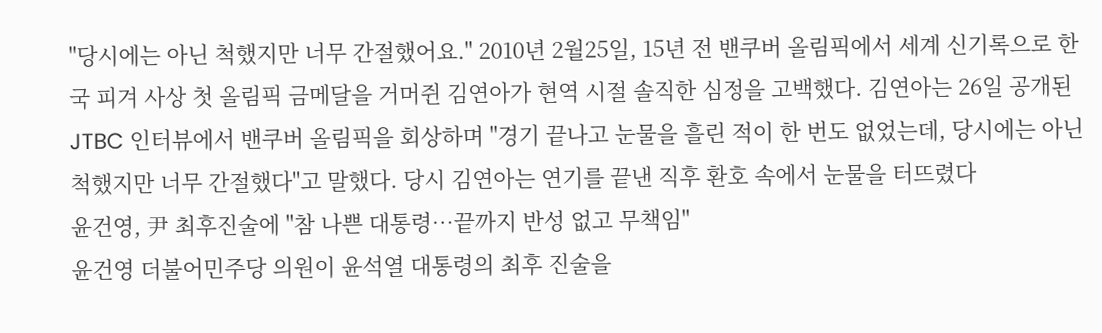"당시에는 아닌 척했지만 너무 간절했어요." 2010년 2월25일, 15년 전 밴쿠버 올림픽에서 세계 신기록으로 한국 피겨 사상 첫 올림픽 금메달을 거머쥔 김연아가 현역 시절 솔직한 심정을 고백했다. 김연아는 26일 공개된 JTBC 인터뷰에서 밴쿠버 올림픽을 회상하며 "경기 끝나고 눈물을 흘린 적이 한 번도 없었는데, 당시에는 아닌 척했지만 너무 간절했다"고 말했다. 당시 김연아는 연기를 끝낸 직후 환호 속에서 눈물을 터뜨렸다
윤건영, 尹 최후진술에 "참 나쁜 대통령…끝까지 반성 없고 무책임"
윤건영 더불어민주당 의원이 윤석열 대통령의 최후 진술을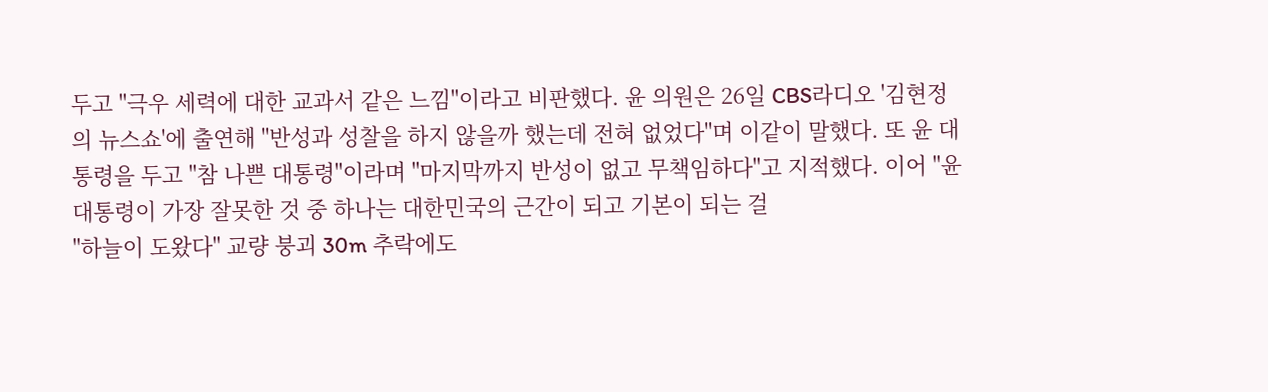두고 "극우 세력에 대한 교과서 같은 느낌"이라고 비판했다. 윤 의원은 26일 CBS라디오 '김현정의 뉴스쇼'에 출연해 "반성과 성찰을 하지 않을까 했는데 전혀 없었다"며 이같이 말했다. 또 윤 대통령을 두고 "참 나쁜 대통령"이라며 "마지막까지 반성이 없고 무책임하다"고 지적했다. 이어 "윤 대통령이 가장 잘못한 것 중 하나는 대한민국의 근간이 되고 기본이 되는 걸
"하늘이 도왔다" 교량 붕괴 30m 추락에도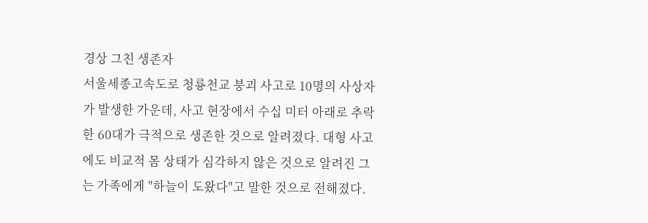경상 그친 생존자
서울세종고속도로 청룡천교 붕괴 사고로 10명의 사상자가 발생한 가운데, 사고 현장에서 수십 미터 아래로 추락한 60대가 극적으로 생존한 것으로 알려졌다. 대형 사고에도 비교적 몸 상태가 심각하지 않은 것으로 알려진 그는 가족에게 "하늘이 도왔다"고 말한 것으로 전해졌다.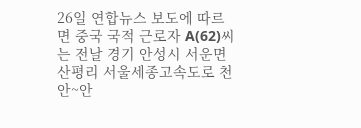26일 연합뉴스 보도에 따르면 중국 국적 근로자 A(62)씨는 전날 경기 안성시 서운면 산평리 서울세종고속도로 천안~안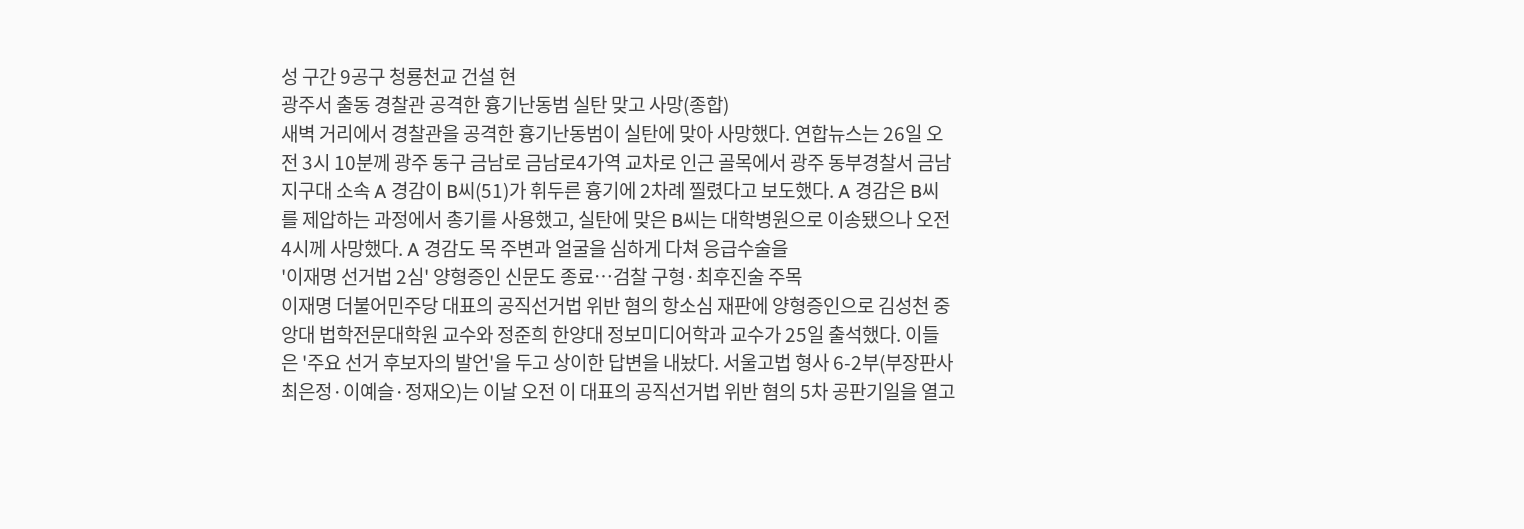성 구간 9공구 청룡천교 건설 현
광주서 출동 경찰관 공격한 흉기난동범 실탄 맞고 사망(종합)
새벽 거리에서 경찰관을 공격한 흉기난동범이 실탄에 맞아 사망했다. 연합뉴스는 26일 오전 3시 10분께 광주 동구 금남로 금남로4가역 교차로 인근 골목에서 광주 동부경찰서 금남지구대 소속 A 경감이 B씨(51)가 휘두른 흉기에 2차례 찔렸다고 보도했다. A 경감은 B씨를 제압하는 과정에서 총기를 사용했고, 실탄에 맞은 B씨는 대학병원으로 이송됐으나 오전 4시께 사망했다. A 경감도 목 주변과 얼굴을 심하게 다쳐 응급수술을
'이재명 선거법 2심' 양형증인 신문도 종료…검찰 구형·최후진술 주목
이재명 더불어민주당 대표의 공직선거법 위반 혐의 항소심 재판에 양형증인으로 김성천 중앙대 법학전문대학원 교수와 정준희 한양대 정보미디어학과 교수가 25일 출석했다. 이들은 '주요 선거 후보자의 발언'을 두고 상이한 답변을 내놨다. 서울고법 형사 6-2부(부장판사 최은정·이예슬·정재오)는 이날 오전 이 대표의 공직선거법 위반 혐의 5차 공판기일을 열고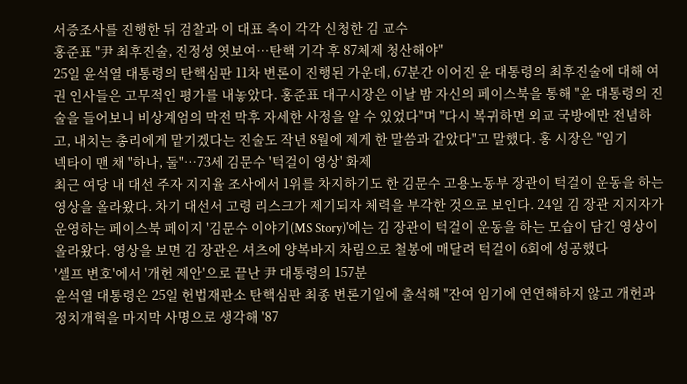서증조사를 진행한 뒤 검찰과 이 대표 측이 각각 신청한 김 교수
홍준표 "尹 최후진술, 진정성 엿보여…탄핵 기각 후 87체제 청산해야"
25일 윤석열 대통령의 탄핵심판 11차 변론이 진행된 가운데, 67분간 이어진 윤 대통령의 최후진술에 대해 여권 인사들은 고무적인 평가를 내놓았다. 홍준표 대구시장은 이날 밤 자신의 페이스북을 통해 "윤 대통령의 진술을 들어보니 비상계엄의 막전 막후 자세한 사정을 알 수 있었다"며 "다시 복귀하면 외교 국방에만 전념하고, 내치는 총리에게 맡기겠다는 진술도 작년 8월에 제게 한 말씀과 같았다"고 말했다. 홍 시장은 "임기
넥타이 맨 채 "하나, 둘"…73세 김문수 '턱걸이 영상' 화제
최근 여당 내 대선 주자 지지율 조사에서 1위를 차지하기도 한 김문수 고용노동부 장관이 턱걸이 운동을 하는 영상을 올라왔다. 차기 대선서 고령 리스크가 제기되자 체력을 부각한 것으로 보인다. 24일 김 장관 지지자가 운영하는 페이스북 페이지 '김문수 이야기(MS Story)'에는 김 장관이 턱걸이 운동을 하는 모습이 담긴 영상이 올라왔다. 영상을 보면 김 장관은 셔츠에 양복바지 차림으로 철봉에 매달려 턱걸이 6회에 성공했다
'셀프 변호'에서 '개헌 제안'으로 끝난 尹 대통령의 157분
윤석열 대통령은 25일 헌법재판소 탄핵심판 최종 변론기일에 출석해 "잔여 임기에 연연해하지 않고 개헌과 정치개혁을 마지막 사명으로 생각해 '87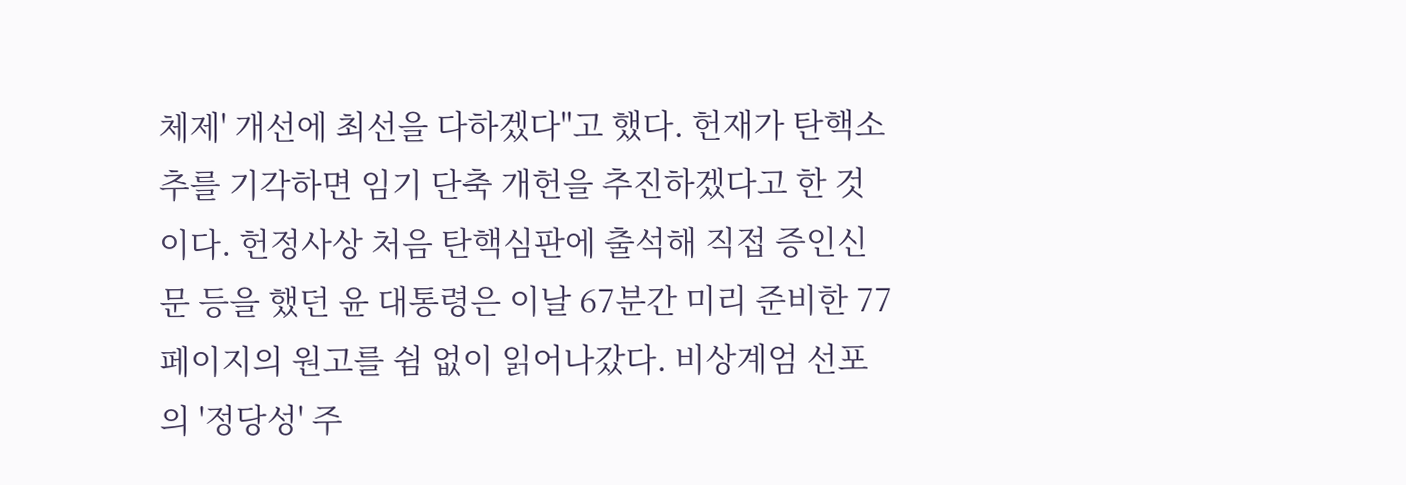체제' 개선에 최선을 다하겠다"고 했다. 헌재가 탄핵소추를 기각하면 임기 단축 개헌을 추진하겠다고 한 것이다. 헌정사상 처음 탄핵심판에 출석해 직접 증인신문 등을 했던 윤 대통령은 이날 67분간 미리 준비한 77페이지의 원고를 쉼 없이 읽어나갔다. 비상계엄 선포의 '정당성' 주